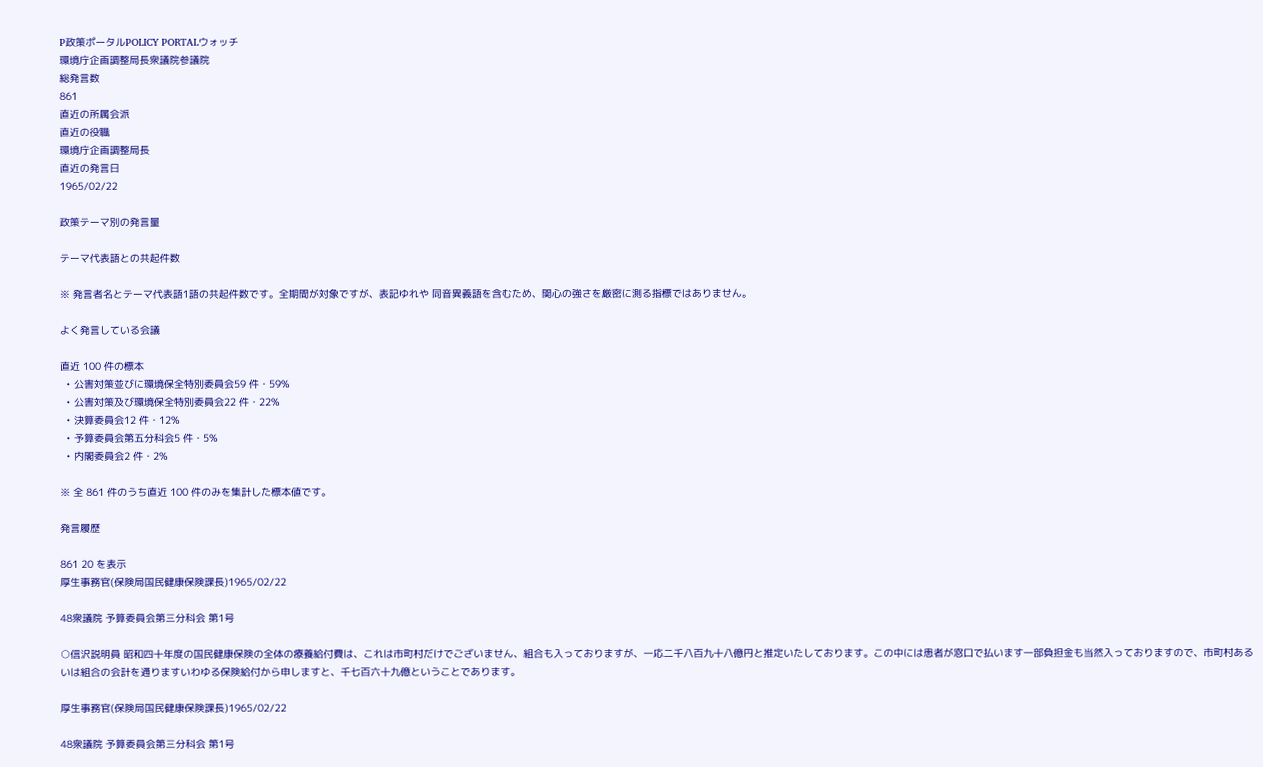P政策ポータルPOLICY PORTALウォッチ
環境庁企画調整局長衆議院参議院
総発言数
861
直近の所属会派
直近の役職
環境庁企画調整局長
直近の発言日
1965/02/22

政策テーマ別の発言量

テーマ代表語との共起件数

※ 発言者名とテーマ代表語1語の共起件数です。全期間が対象ですが、表記ゆれや 同音異義語を含むため、関心の強さを厳密に測る指標ではありません。

よく発言している会議

直近 100 件の標本
  • 公害対策並びに環境保全特別委員会59 件・59%
  • 公害対策及び環境保全特別委員会22 件・22%
  • 決算委員会12 件・12%
  • 予算委員会第五分科会5 件・5%
  • 内閣委員会2 件・2%

※ 全 861 件のうち直近 100 件のみを集計した標本値です。

発言履歴

861 20 を表示
厚生事務官(保険局国民健康保険課長)1965/02/22

48衆議院 予算委員会第三分科会 第1号

○信沢説明員 昭和四十年度の国民健康保険の全体の療養給付費は、これは市町村だけでございません、組合も入っておりますが、一応二千八百九十八億円と推定いたしております。この中には患者が窓口で払います一部負担金も当然入っておりますので、市町村あるいは組合の会計を通りますいわゆる保険給付から申しますと、千七百六十九億ということであります。

厚生事務官(保険局国民健康保険課長)1965/02/22

48衆議院 予算委員会第三分科会 第1号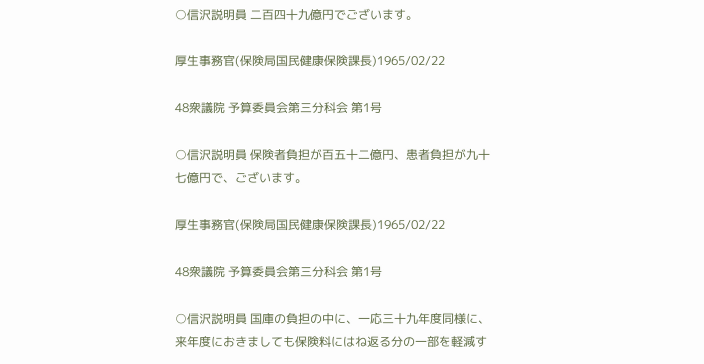○信沢説明員 二百四十九億円でございます。

厚生事務官(保険局国民健康保険課長)1965/02/22

48衆議院 予算委員会第三分科会 第1号

○信沢説明員 保険者負担が百五十二億円、患者負担が九十七億円で、ございます。

厚生事務官(保険局国民健康保険課長)1965/02/22

48衆議院 予算委員会第三分科会 第1号

○信沢説明員 国庫の負担の中に、一応三十九年度同様に、来年度におきましても保険料にはね返る分の一部を軽減す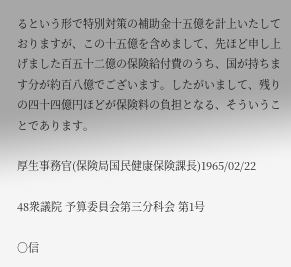るという形で特別対策の補助金十五億を計上いたしておりますが、この十五億を含めまして、先ほど申し上げました百五十二億の保険給付費のうち、国が持ちます分が約百八億でございます。したがいまして、残りの四十四億円ほどが保険料の負担となる、そういうことであります。

厚生事務官(保険局国民健康保険課長)1965/02/22

48衆議院 予算委員会第三分科会 第1号

○信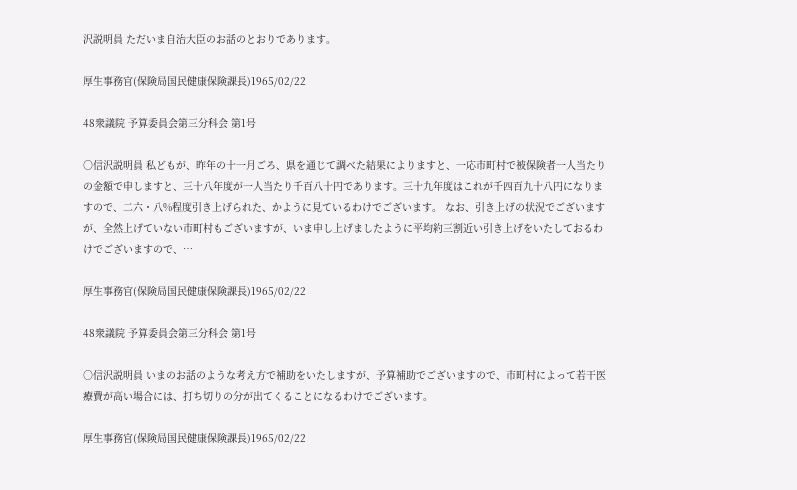沢説明員 ただいま自治大臣のお話のとおりであります。

厚生事務官(保険局国民健康保険課長)1965/02/22

48衆議院 予算委員会第三分科会 第1号

○信沢説明員 私どもが、昨年の十一月ごろ、県を通じて調べた結果によりますと、一応市町村で被保険者一人当たりの金額で申しますと、三十八年度が一人当たり千百八十円であります。三十九年度はこれが千四百九十八円になりますので、二六・八%程度引き上げられた、かように見ているわけでございます。 なお、引き上げの状況でございますが、全然上げていない市町村もございますが、いま申し上げましたように平均約三割近い引き上げをいたしておるわけでございますので、…

厚生事務官(保険局国民健康保険課長)1965/02/22

48衆議院 予算委員会第三分科会 第1号

○信沢説明員 いまのお話のような考え方で補助をいたしますが、予算補助でございますので、市町村によって若干医療費が高い場合には、打ち切りの分が出てくることになるわけでございます。

厚生事務官(保険局国民健康保険課長)1965/02/22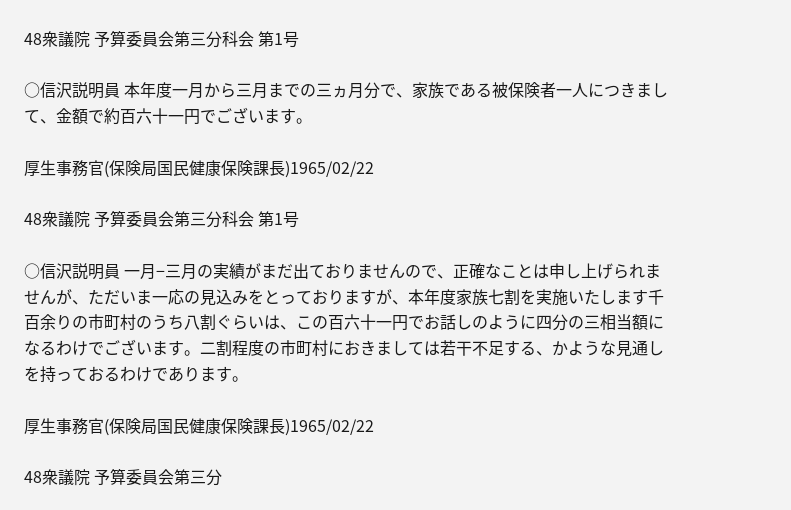48衆議院 予算委員会第三分科会 第1号

○信沢説明員 本年度一月から三月までの三ヵ月分で、家族である被保険者一人につきまして、金額で約百六十一円でございます。

厚生事務官(保険局国民健康保険課長)1965/02/22

48衆議院 予算委員会第三分科会 第1号

○信沢説明員 一月−三月の実績がまだ出ておりませんので、正確なことは申し上げられませんが、ただいま一応の見込みをとっておりますが、本年度家族七割を実施いたします千百余りの市町村のうち八割ぐらいは、この百六十一円でお話しのように四分の三相当額になるわけでございます。二割程度の市町村におきましては若干不足する、かような見通しを持っておるわけであります。

厚生事務官(保険局国民健康保険課長)1965/02/22

48衆議院 予算委員会第三分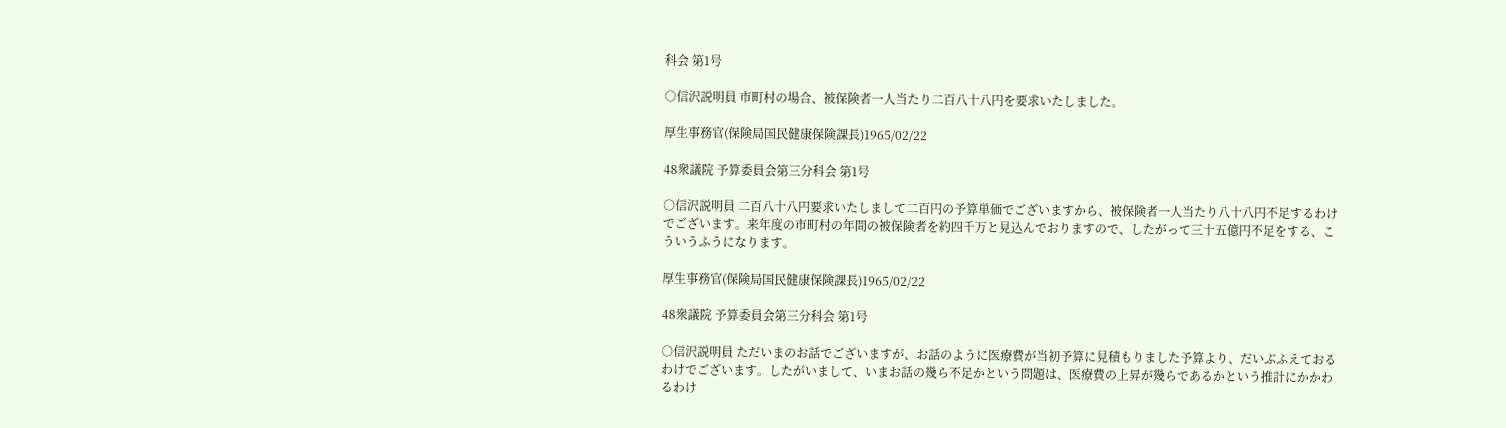科会 第1号

○信沢説明員 市町村の場合、被保険者一人当たり二百八十八円を要求いたしました。

厚生事務官(保険局国民健康保険課長)1965/02/22

48衆議院 予算委員会第三分科会 第1号

○信沢説明員 二百八十八円要求いたしまして二百円の予算単価でございますから、被保険者一人当たり八十八円不足するわけでございます。来年度の市町村の年間の被保険者を約四千万と見込んでおりますので、したがって三十五億円不足をする、こういうふうになります。

厚生事務官(保険局国民健康保険課長)1965/02/22

48衆議院 予算委員会第三分科会 第1号

○信沢説明員 ただいまのお話でございますが、お話のように医療費が当初予算に見積もりました予算より、だいぶふえておるわけでございます。したがいまして、いまお話の幾ら不足かという問題は、医療費の上昇が幾らであるかという推計にかかわるわけ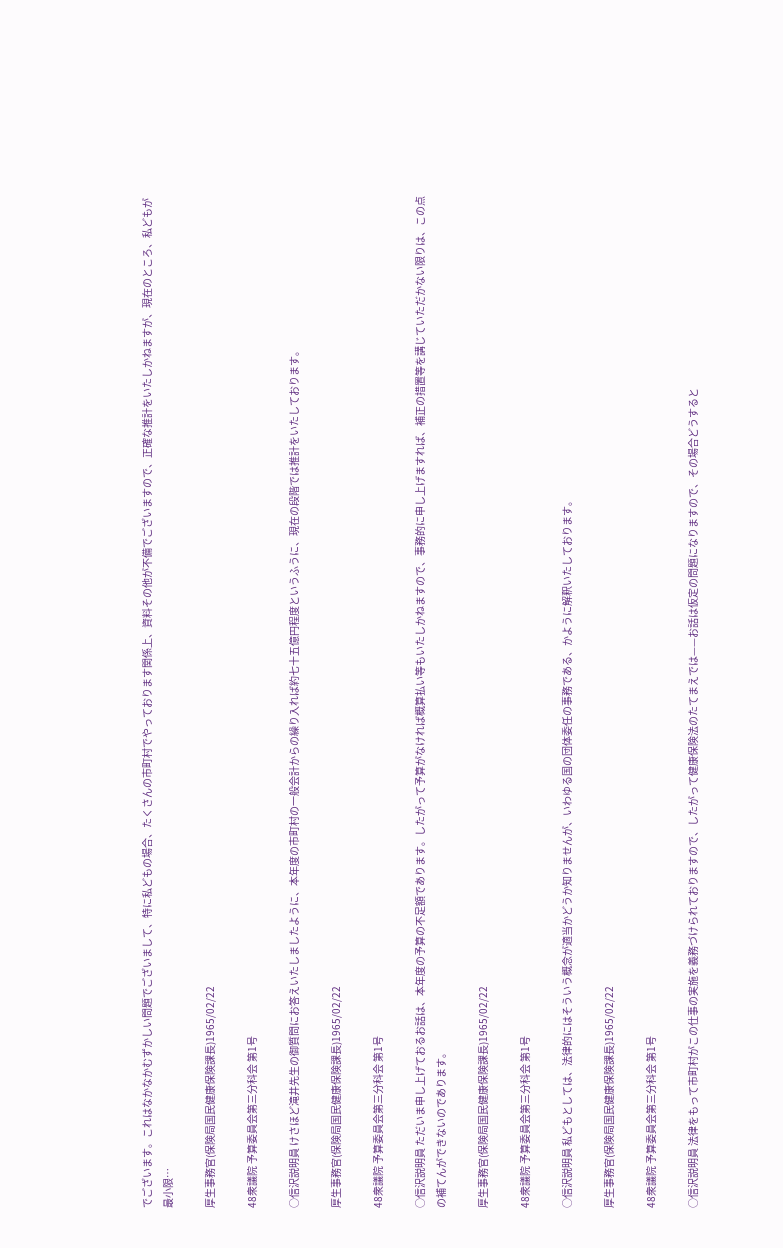でございます。これはなかなかむずかしい問題でございまして、特に私どもの場合、たくさんの市町村でやっております関係上、資料その他が不備でございますので、正確な推計をいたしかねますが、現在のところ、私どもが最小限…

厚生事務官(保険局国民健康保険課長)1965/02/22

48衆議院 予算委員会第三分科会 第1号

○信沢説明員 けさほど滝井先生の御質問にお答えいたしましたように、本年度の市町村の一般会計からの繰り入れば約七十五億円程度というふうに、現在の段階では推計をいたしております。

厚生事務官(保険局国民健康保険課長)1965/02/22

48衆議院 予算委員会第三分科会 第1号

○信沢説明員 ただいま申し上げておるお話は、本年度の予算の不足額であります。したがって予算がなければ概算払い等もいたしかねますので、事務的に申し上げますれば、補正の措置等を講じていただかない限りは、この点の補てんができないのであります。

厚生事務官(保険局国民健康保険課長)1965/02/22

48衆議院 予算委員会第三分科会 第1号

○信沢説明員 私どもとしては、法律的にはそういう概念が適当かどうか知りませんが、いわゆる国の団体委任の事務である、かように解釈いたしております。

厚生事務官(保険局国民健康保険課長)1965/02/22

48衆議院 予算委員会第三分科会 第1号

○信沢説明員 法律をもって市町村がこの仕事の実施を義務づけられておりますので、したがって健康保険法のたてまえでは——お話は仮定の問題になりますので、その場合どうすると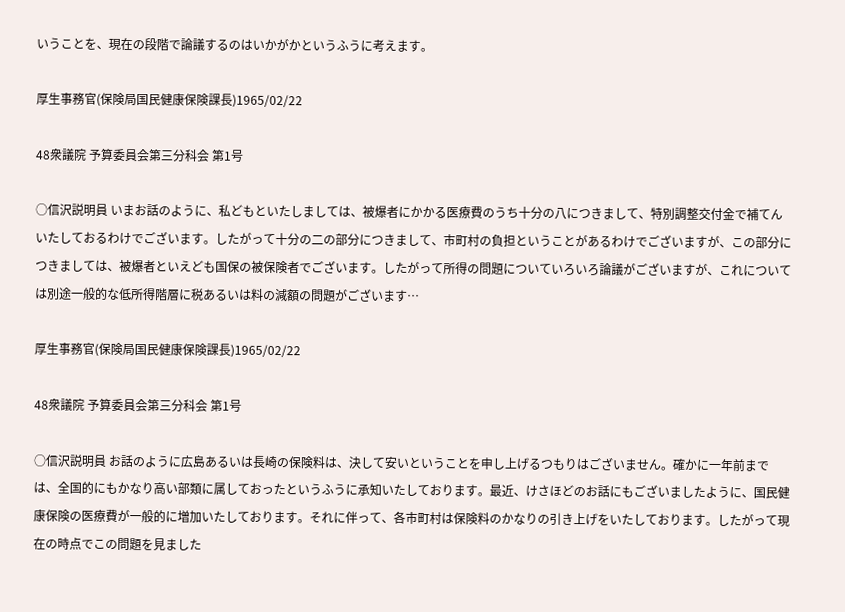いうことを、現在の段階で論議するのはいかがかというふうに考えます。

厚生事務官(保険局国民健康保険課長)1965/02/22

48衆議院 予算委員会第三分科会 第1号

○信沢説明員 いまお話のように、私どもといたしましては、被爆者にかかる医療費のうち十分の八につきまして、特別調整交付金で補てんいたしておるわけでございます。したがって十分の二の部分につきまして、市町村の負担ということがあるわけでございますが、この部分につきましては、被爆者といえども国保の被保険者でございます。したがって所得の問題についていろいろ論議がございますが、これについては別途一般的な低所得階層に税あるいは料の減額の問題がございます…

厚生事務官(保険局国民健康保険課長)1965/02/22

48衆議院 予算委員会第三分科会 第1号

○信沢説明員 お話のように広島あるいは長崎の保険料は、決して安いということを申し上げるつもりはございません。確かに一年前までは、全国的にもかなり高い部類に属しておったというふうに承知いたしております。最近、けさほどのお話にもございましたように、国民健康保険の医療費が一般的に増加いたしております。それに伴って、各市町村は保険料のかなりの引き上げをいたしております。したがって現在の時点でこの問題を見ました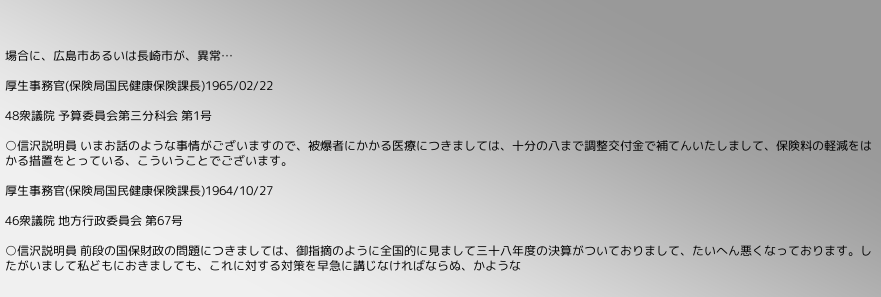場合に、広島市あるいは長崎市が、異常…

厚生事務官(保険局国民健康保険課長)1965/02/22

48衆議院 予算委員会第三分科会 第1号

○信沢説明員 いまお話のような事情がございますので、被爆者にかかる医療につきましては、十分の八まで調整交付金で補てんいたしまして、保険料の軽減をはかる措置をとっている、こういうことでございます。

厚生事務官(保険局国民健康保険課長)1964/10/27

46衆議院 地方行政委員会 第67号

○信沢説明員 前段の国保財政の問題につきましては、御指摘のように全国的に見まして三十八年度の決算がついておりまして、たいへん悪くなっております。したがいまして私どもにおきましても、これに対する対策を早急に講じなければならぬ、かような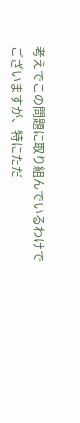考えでこの問題に取り組んでいるわけでございますが、特にただ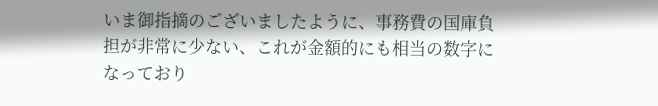いま御指摘のございましたように、事務費の国庫負担が非常に少ない、これが金額的にも相当の数字になっており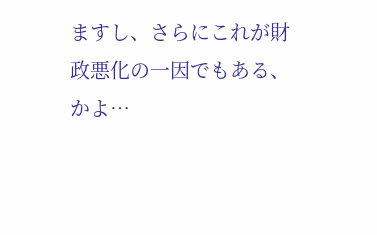ますし、さらにこれが財政悪化の一因でもある、かよ…